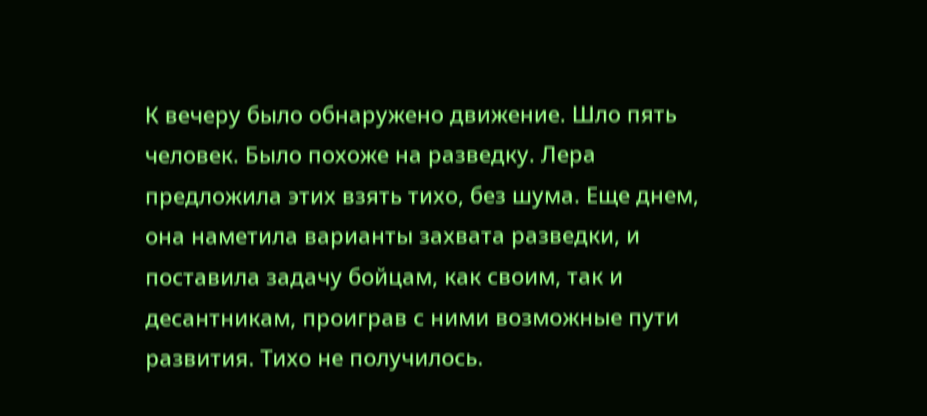К вечеру было обнаружено движение. Шло пять человек. Было похоже на разведку. Лера предложила этих взять тихо, без шума. Еще днем, она наметила варианты захвата разведки, и поставила задачу бойцам, как своим, так и десантникам, проиграв с ними возможные пути развития. Тихо не получилось.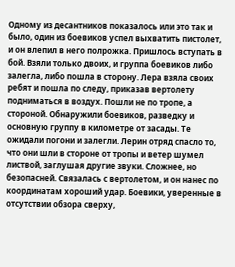Одному из десантников показалось или это так и было, один из боевиков успел выхватить пистолет, и он влепил в него полрожка. Пришлось вступать в бой. Взяли только двоих, и группа боевиков либо залегла, либо пошла в сторону. Лера взяла своих ребят и пошла по следу, приказав вертолету подниматься в воздух. Пошли не по тропе, а стороной. Обнаружили боевиков, разведку и основную группу в километре от засады. Те ожидали погони и залегли. Лерин отряд спасло то, что они шли в стороне от тропы и ветер шумел листвой, заглушая другие звуки. Сложнее, но безопасней. Связалась с вертолетом, и он нанес по координатам хороший удар. Боевики, уверенные в отсутствии обзора сверху,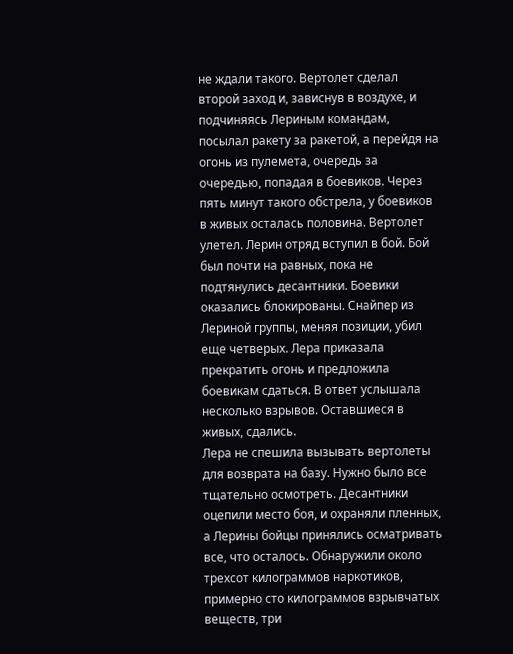не ждали такого. Вертолет сделал второй заход и, зависнув в воздухе, и подчиняясь Лериным командам, посылал ракету за ракетой, а перейдя на огонь из пулемета, очередь за очередью, попадая в боевиков. Через пять минут такого обстрела, у боевиков в живых осталась половина. Вертолет улетел. Лерин отряд вступил в бой. Бой был почти на равных, пока не подтянулись десантники. Боевики оказались блокированы. Снайпер из Лериной группы, меняя позиции, убил еще четверых. Лера приказала прекратить огонь и предложила боевикам сдаться. В ответ услышала несколько взрывов. Оставшиеся в живых, сдались.
Лера не спешила вызывать вертолеты для возврата на базу. Нужно было все тщательно осмотреть. Десантники оцепили место боя, и охраняли пленных, а Лерины бойцы принялись осматривать все, что осталось. Обнаружили около трехсот килограммов наркотиков, примерно сто килограммов взрывчатых веществ, три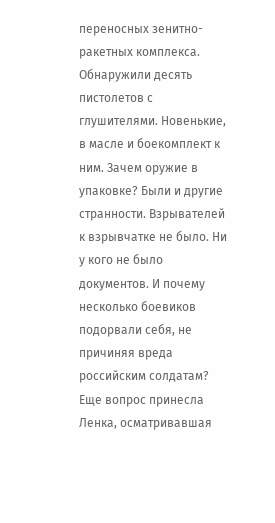переносных зенитно-ракетных комплекса. Обнаружили десять пистолетов с глушителями. Новенькие, в масле и боекомплект к ним. Зачем оружие в упаковке? Были и другие странности. Взрывателей к взрывчатке не было. Ни у кого не было документов. И почему несколько боевиков подорвали себя, не причиняя вреда российским солдатам?
Еще вопрос принесла Ленка, осматривавшая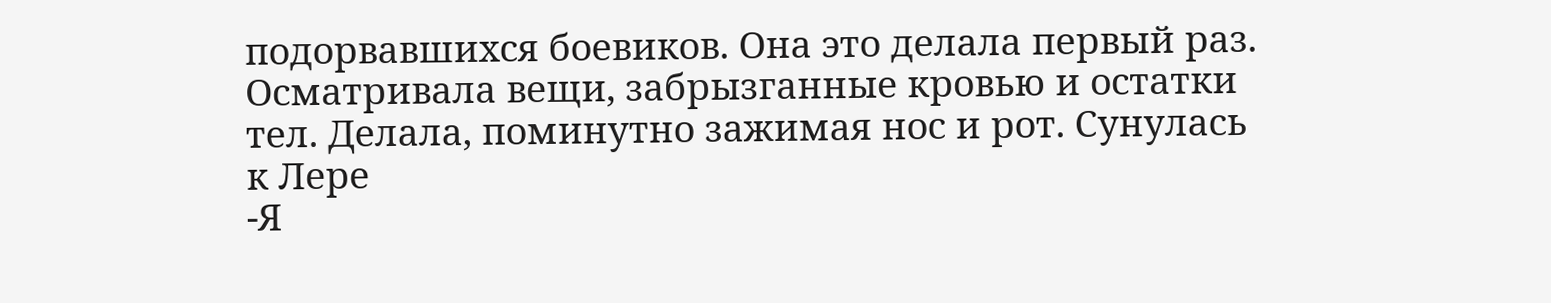подорвавшихся боевиков. Она это делала первый раз. Осматривала вещи, забрызганные кровью и остатки тел. Делала, поминутно зажимая нос и рот. Сунулась к Лере
-Я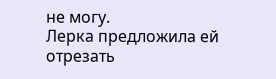не могу.
Лерка предложила ей отрезать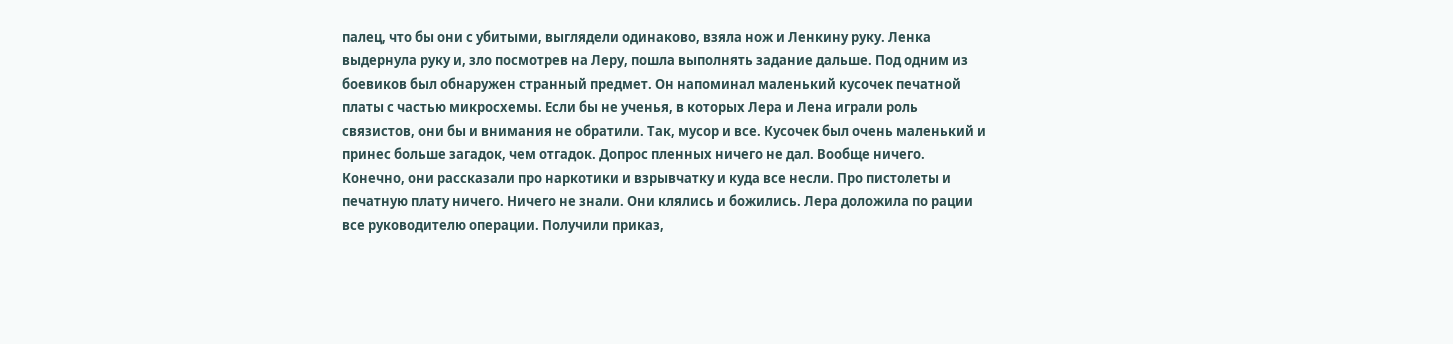палец, что бы они с убитыми, выглядели одинаково, взяла нож и Ленкину руку. Ленка выдернула руку и, зло посмотрев на Леру, пошла выполнять задание дальше. Под одним из боевиков был обнаружен странный предмет. Он напоминал маленький кусочек печатной платы с частью микросхемы. Если бы не ученья, в которых Лера и Лена играли роль связистов, они бы и внимания не обратили. Так, мусор и все. Кусочек был очень маленький и принес больше загадок, чем отгадок. Допрос пленных ничего не дал. Вообще ничего. Конечно, они рассказали про наркотики и взрывчатку и куда все несли. Про пистолеты и печатную плату ничего. Ничего не знали. Они клялись и божились. Лера доложила по рации все руководителю операции. Получили приказ,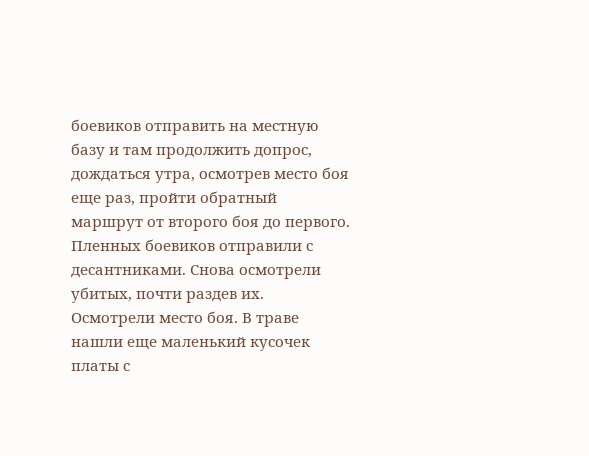боевиков отправить на местную базу и там продолжить допрос, дождаться утра, осмотрев место боя еще раз, пройти обратный маршрут от второго боя до первого.
Пленных боевиков отправили с десантниками. Снова осмотрели убитых, почти раздев их. Осмотрели место боя. В траве нашли еще маленький кусочек платы с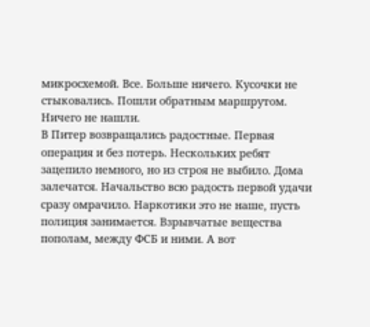микросхемой. Все. Больше ничего. Кусочки не стыковались. Пошли обратным маршрутом. Ничего не нашли.
В Питер возвращались радостные. Первая операция и без потерь. Нескольких ребят зацепило немного, но из строя не выбило. Дома залечатся. Начальство всю радость первой удачи сразу омрачило. Наркотики это не наше, пусть полиция занимается. Взрывчатые вещества пополам, между ФСБ и ними. А вот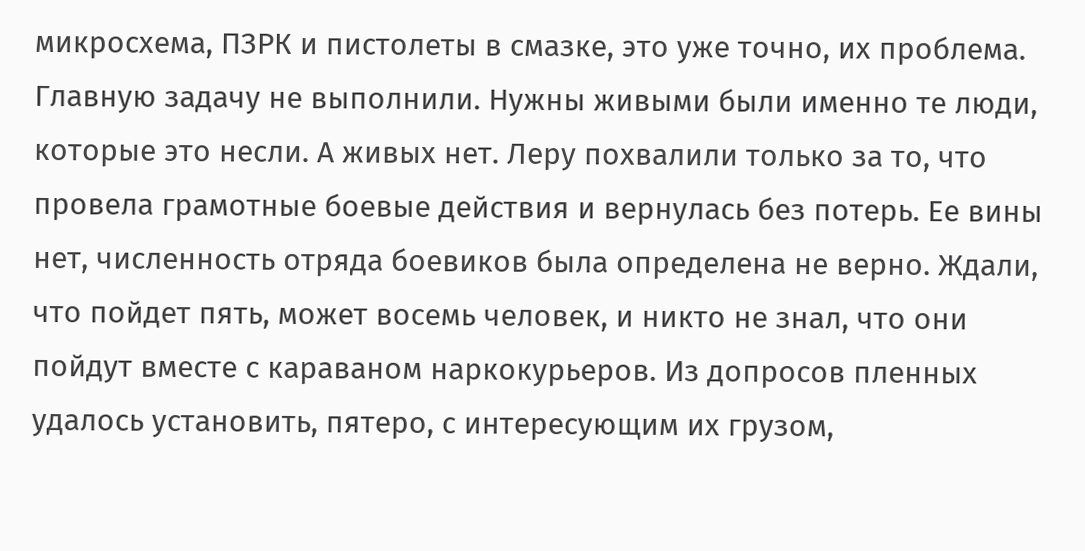микросхема, ПЗРК и пистолеты в смазке, это уже точно, их проблема. Главную задачу не выполнили. Нужны живыми были именно те люди, которые это несли. А живых нет. Леру похвалили только за то, что провела грамотные боевые действия и вернулась без потерь. Ее вины нет, численность отряда боевиков была определена не верно. Ждали, что пойдет пять, может восемь человек, и никто не знал, что они пойдут вместе с караваном наркокурьеров. Из допросов пленных удалось установить, пятеро, с интересующим их грузом,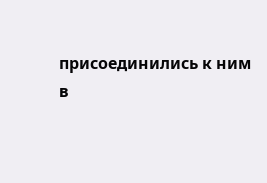присоединились к ним в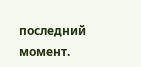последний момент.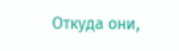Откуда они,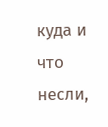куда и что несли,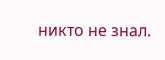никто не знал.